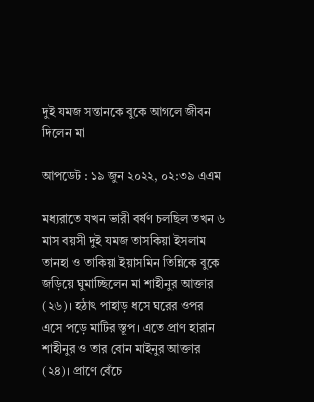দুই যমজ সন্তানকে বুকে আগলে জীবন দিলেন মা

আপডেট : ১৯ জুন ২০২২, ০২:৩৯ এএম

মধ্যরাতে যখন ভারী বর্ষণ চলছিল তখন ৬ মাস বয়সী দুই যমজ তাসকিয়া ইসলাম তানহা ও তাকিয়া ইয়াসমিন তিন্নিকে বুকে জড়িয়ে ঘুমাচ্ছিলেন মা শাহীনুর আক্তার (২৬)। হঠাৎ পাহাড় ধসে ঘরের ওপর এসে পড়ে মাটির স্তূপ। এতে প্রাণ হারান শাহীনুর ও তার বোন মাইনুর আক্তার (২৪)। প্রাণে বেঁচে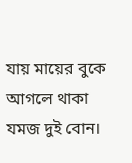যায় মায়ের বুকে আগলে থাকা যমজ দুই বোন।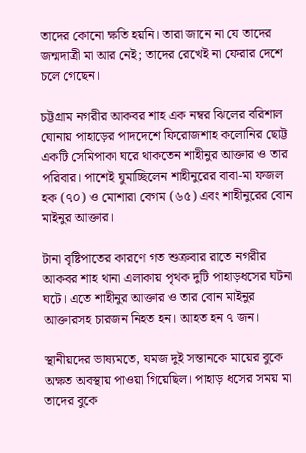তাদের কোনো ক্ষতি হয়নি। তারা জানে না যে তাদের জন্মদাত্রী মা আর নেই; তাদের রেখেই না ফেরার দেশে চলে গেছেন।

চট্টগ্রাম নগরীর আকবর শাহ এক নম্বর ঝিলের বরিশাল ঘোনায় পাহাড়ের পাদদেশে ফিরোজশাহ কলোনির ছোট্ট একটি সেমিপাকা ঘরে থাকতেন শাহীনুর আক্তার ও তার পরিবার। পাশেই ঘুমাচ্ছিলেন শাহীনুরের বাবা-মা ফজল হক (৭০) ও মোশারা বেগম (৬৫) এবং শাহীনুরের বোন মাইনুর আক্তার।

টানা বৃষ্টিপাতের কারণে গত শুক্রবার রাতে নগরীর আকবর শাহ থানা এলাকায় পৃথক দুটি পাহাড়ধসের ঘটনা ঘটে। এতে শাহীনুর আক্তার ও তার বোন মাইনুর আক্তারসহ চারজন নিহত হন। আহত হন ৭ জন।

স্থানীয়দের ভাষ্যমতে, যমজ দুই সন্তানকে মায়ের বুকে অক্ষত অবস্থায় পাওয়া গিয়েছিল। পাহাড় ধসের সময় মা তাদের বুকে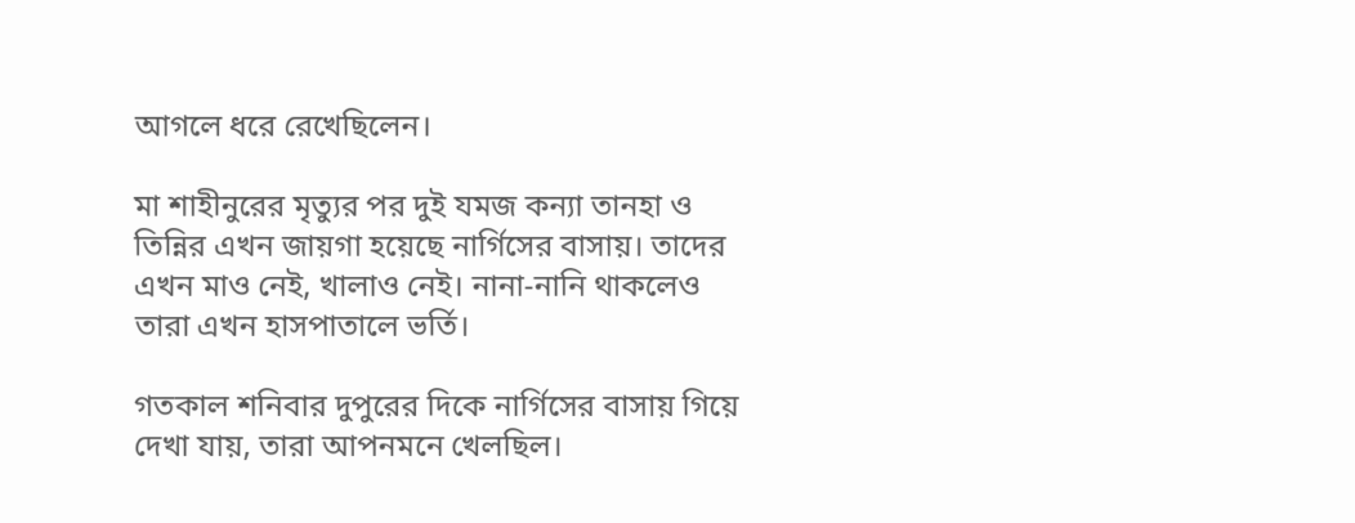আগলে ধরে রেখেছিলেন।

মা শাহীনুরের মৃত্যুর পর দুই যমজ কন্যা তানহা ও তিন্নির এখন জায়গা হয়েছে নার্গিসের বাসায়। তাদের এখন মাও নেই, খালাও নেই। নানা-নানি থাকলেও তারা এখন হাসপাতালে ভর্তি।

গতকাল শনিবার দুপুরের দিকে নার্গিসের বাসায় গিয়ে দেখা যায়, তারা আপনমনে খেলছিল।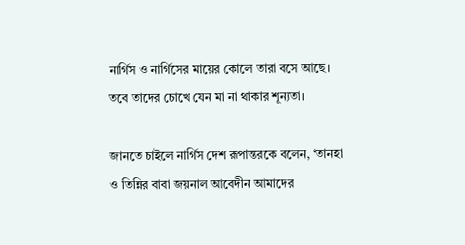নার্গিস ও নার্গিসের মায়ের কোলে তারা বসে আছে। তবে তাদের চোখে যেন মা না থাকার শূন্যতা।

জানতে চাইলে নার্গিস দেশ রূপান্তরকে বলেন, ‘তানহা ও তিন্নির বাবা জয়নাল আবেদীন আমাদের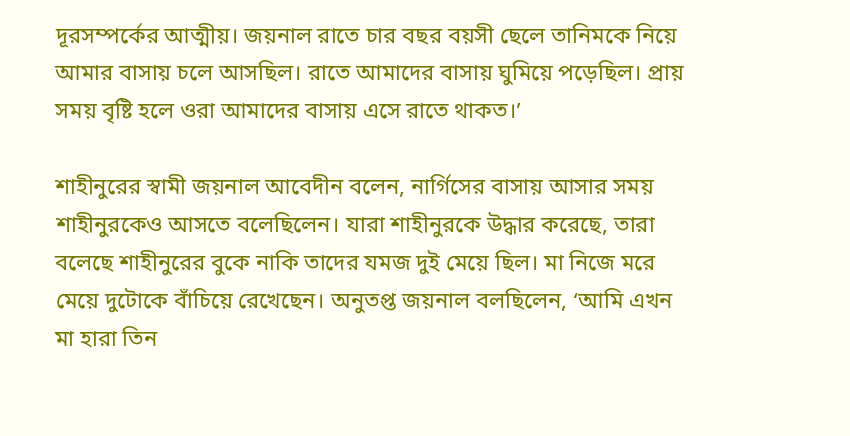দূরসম্পর্কের আত্মীয়। জয়নাল রাতে চার বছর বয়সী ছেলে তানিমকে নিয়ে আমার বাসায় চলে আসছিল। রাতে আমাদের বাসায় ঘুমিয়ে পড়েছিল। প্রায় সময় বৃষ্টি হলে ওরা আমাদের বাসায় এসে রাতে থাকত।’

শাহীনুরের স্বামী জয়নাল আবেদীন বলেন, নার্গিসের বাসায় আসার সময় শাহীনুরকেও আসতে বলেছিলেন। যারা শাহীনুরকে উদ্ধার করেছে, তারা বলেছে শাহীনুরের বুকে নাকি তাদের যমজ দুই মেয়ে ছিল। মা নিজে মরে মেয়ে দুটোকে বাঁচিয়ে রেখেছেন। অনুতপ্ত জয়নাল বলছিলেন, ‘আমি এখন মা হারা তিন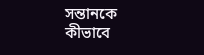সন্তানকে কীভাবে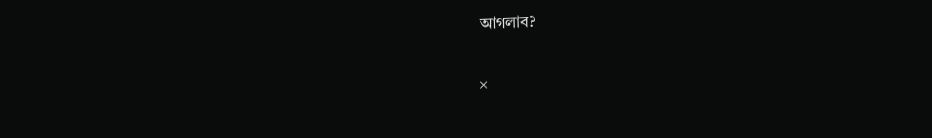আগলাব?

×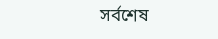সর্বশেষ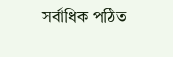সর্বাধিক পঠিত